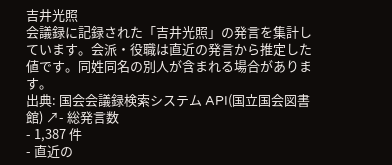吉井光照
会議録に記録された「吉井光照」の発言を集計しています。会派・役職は直近の発言から推定した値です。同姓同名の別人が含まれる場合があります。
出典: 国会会議録検索システム API(国立国会図書館) ↗- 総発言数
- 1,387 件
- 直近の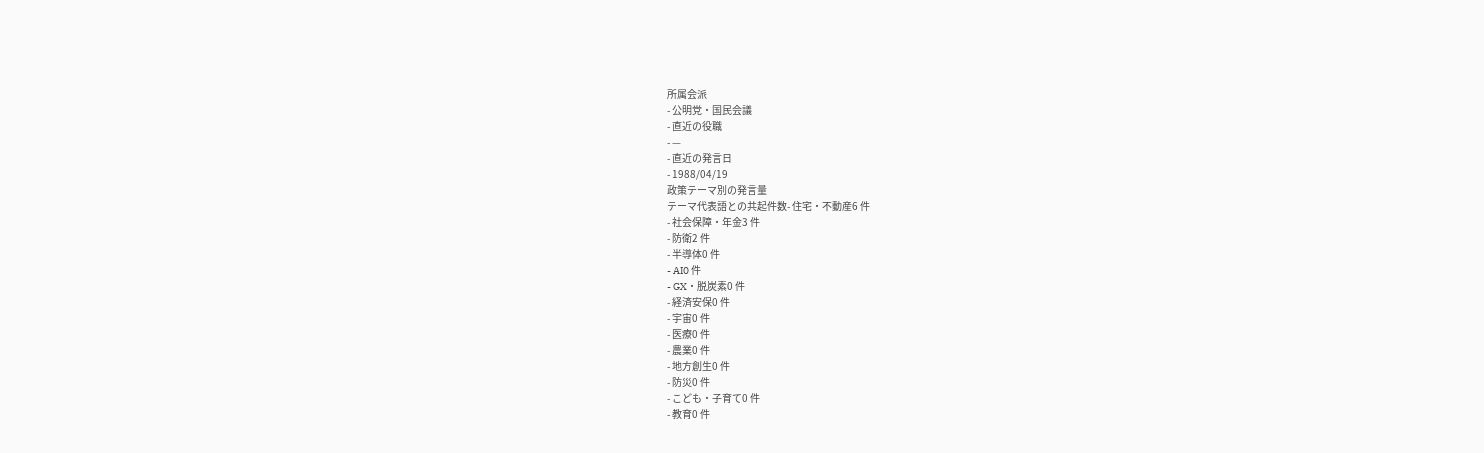所属会派
- 公明党・国民会議
- 直近の役職
- —
- 直近の発言日
- 1988/04/19
政策テーマ別の発言量
テーマ代表語との共起件数- 住宅・不動産6 件
- 社会保障・年金3 件
- 防衛2 件
- 半導体0 件
- AI0 件
- GX・脱炭素0 件
- 経済安保0 件
- 宇宙0 件
- 医療0 件
- 農業0 件
- 地方創生0 件
- 防災0 件
- こども・子育て0 件
- 教育0 件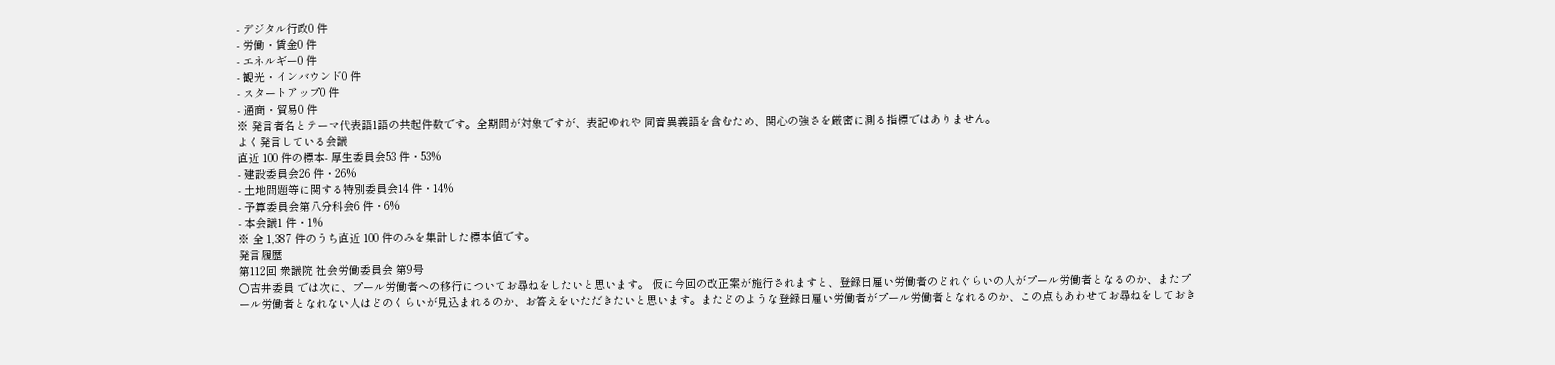- デジタル行政0 件
- 労働・賃金0 件
- エネルギー0 件
- 観光・インバウンド0 件
- スタートアップ0 件
- 通商・貿易0 件
※ 発言者名とテーマ代表語1語の共起件数です。全期間が対象ですが、表記ゆれや 同音異義語を含むため、関心の強さを厳密に測る指標ではありません。
よく発言している会議
直近 100 件の標本- 厚生委員会53 件・53%
- 建設委員会26 件・26%
- 土地問題等に関する特別委員会14 件・14%
- 予算委員会第八分科会6 件・6%
- 本会議1 件・1%
※ 全 1,387 件のうち直近 100 件のみを集計した標本値です。
発言履歴
第112回 衆議院 社会労働委員会 第9号
○吉井委員 では次に、プール労働者への移行についてお尋ねをしたいと思います。 仮に今回の改正案が施行されますと、登録日雇い労働者のどれぐらいの人がプール労働者となるのか、またプール労働者となれない人はどのくらいが見込まれるのか、お答えをいただきたいと思います。またどのような登録日雇い労働者がプール労働者となれるのか、この点もあわせてお尋ねをしておき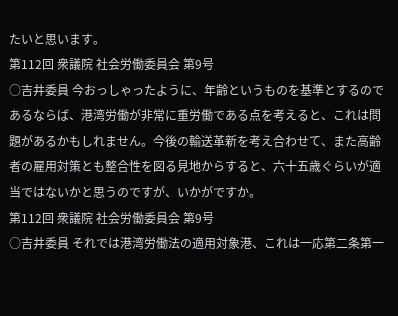たいと思います。
第112回 衆議院 社会労働委員会 第9号
○吉井委員 今おっしゃったように、年齢というものを基準とするのであるならば、港湾労働が非常に重労働である点を考えると、これは問題があるかもしれません。今後の輸送革新を考え合わせて、また高齢者の雇用対策とも整合性を図る見地からすると、六十五歳ぐらいが適当ではないかと思うのですが、いかがですか。
第112回 衆議院 社会労働委員会 第9号
○吉井委員 それでは港湾労働法の適用対象港、これは一応第二条第一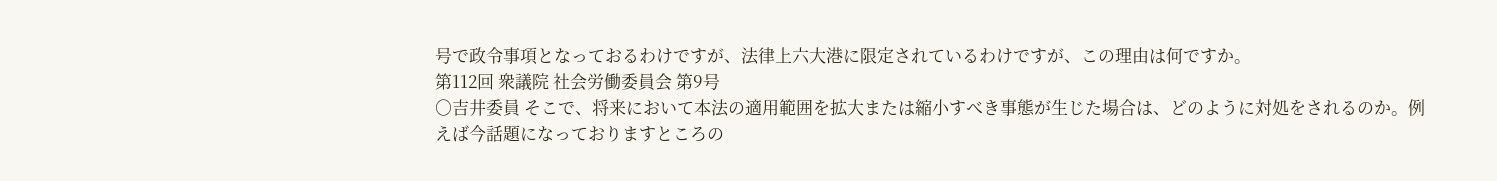号で政令事項となっておるわけですが、法律上六大港に限定されているわけですが、この理由は何ですか。
第112回 衆議院 社会労働委員会 第9号
○吉井委員 そこで、将来において本法の適用範囲を拡大または縮小すべき事態が生じた場合は、どのように対処をされるのか。例えば今話題になっておりますところの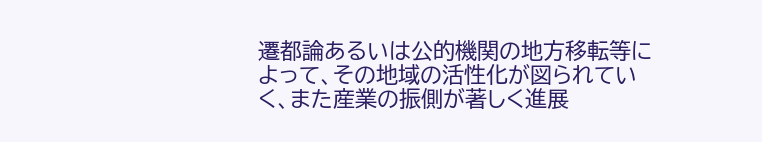遷都論あるいは公的機関の地方移転等によって、その地域の活性化が図られていく、また産業の振側が著しく進展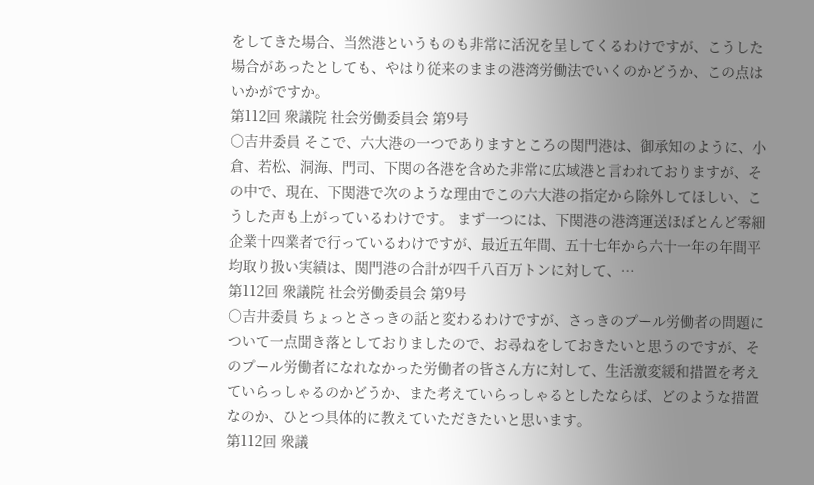をしてきた場合、当然港というものも非常に活況を呈してくるわけですが、こうした場合があったとしても、やはり従来のままの港湾労働法でいくのかどうか、この点はいかがですか。
第112回 衆議院 社会労働委員会 第9号
○吉井委員 そこで、六大港の一つでありますところの関門港は、御承知のように、小倉、若松、洞海、門司、下関の各港を含めた非常に広域港と言われておりますが、その中で、現在、下関港で次のような理由でこの六大港の指定から除外してほしい、こうした声も上がっているわけです。 まず一つには、下関港の港湾運送ほぼとんど零細企業十四業者で行っているわけですが、最近五年間、五十七年から六十一年の年間平均取り扱い実績は、関門港の合計が四千八百万トンに対して、…
第112回 衆議院 社会労働委員会 第9号
○吉井委員 ちょっとさっきの話と変わるわけですが、さっきのプール労働者の問題について一点聞き落としておりましたので、お尋ねをしておきたいと思うのですが、そのプール労働者になれなかった労働者の皆さん方に対して、生活激変緩和措置を考えていらっしゃるのかどうか、また考えていらっしゃるとしたならば、どのような措置なのか、ひとつ具体的に教えていただきたいと思います。
第112回 衆議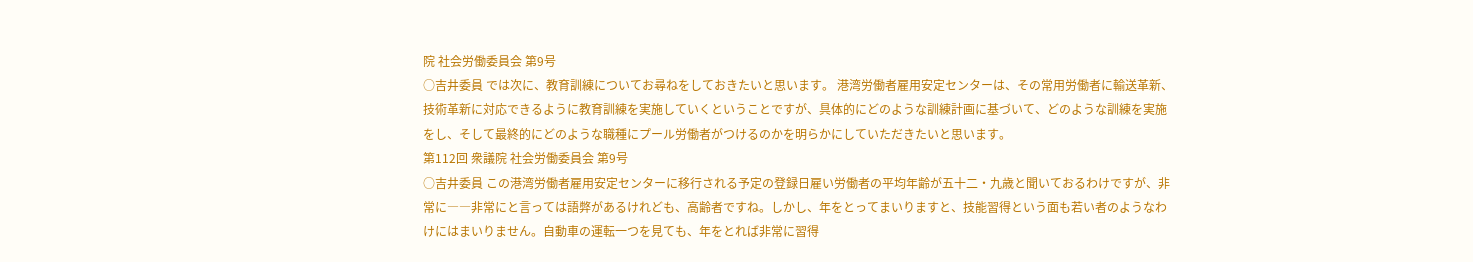院 社会労働委員会 第9号
○吉井委員 では次に、教育訓練についてお尋ねをしておきたいと思います。 港湾労働者雇用安定センターは、その常用労働者に輸送革新、技術革新に対応できるように教育訓練を実施していくということですが、具体的にどのような訓練計画に基づいて、どのような訓練を実施をし、そして最終的にどのような職種にプール労働者がつけるのかを明らかにしていただきたいと思います。
第112回 衆議院 社会労働委員会 第9号
○吉井委員 この港湾労働者雇用安定センターに移行される予定の登録日雇い労働者の平均年齢が五十二・九歳と聞いておるわけですが、非常に――非常にと言っては語弊があるけれども、高齢者ですね。しかし、年をとってまいりますと、技能習得という面も若い者のようなわけにはまいりません。自動車の運転一つを見ても、年をとれば非常に習得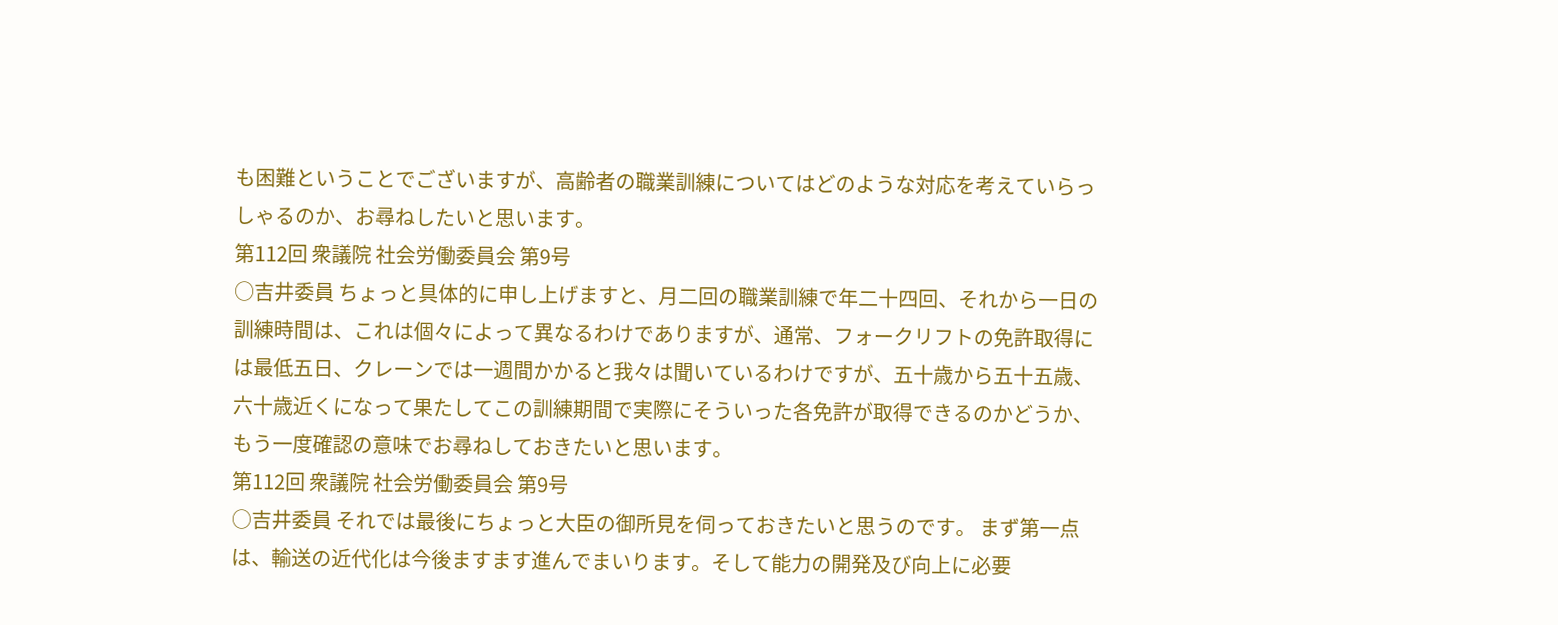も困難ということでございますが、高齢者の職業訓練についてはどのような対応を考えていらっしゃるのか、お尋ねしたいと思います。
第112回 衆議院 社会労働委員会 第9号
○吉井委員 ちょっと具体的に申し上げますと、月二回の職業訓練で年二十四回、それから一日の訓練時間は、これは個々によって異なるわけでありますが、通常、フォークリフトの免許取得には最低五日、クレーンでは一週間かかると我々は聞いているわけですが、五十歳から五十五歳、六十歳近くになって果たしてこの訓練期間で実際にそういった各免許が取得できるのかどうか、もう一度確認の意味でお尋ねしておきたいと思います。
第112回 衆議院 社会労働委員会 第9号
○吉井委員 それでは最後にちょっと大臣の御所見を伺っておきたいと思うのです。 まず第一点は、輸送の近代化は今後ますます進んでまいります。そして能力の開発及び向上に必要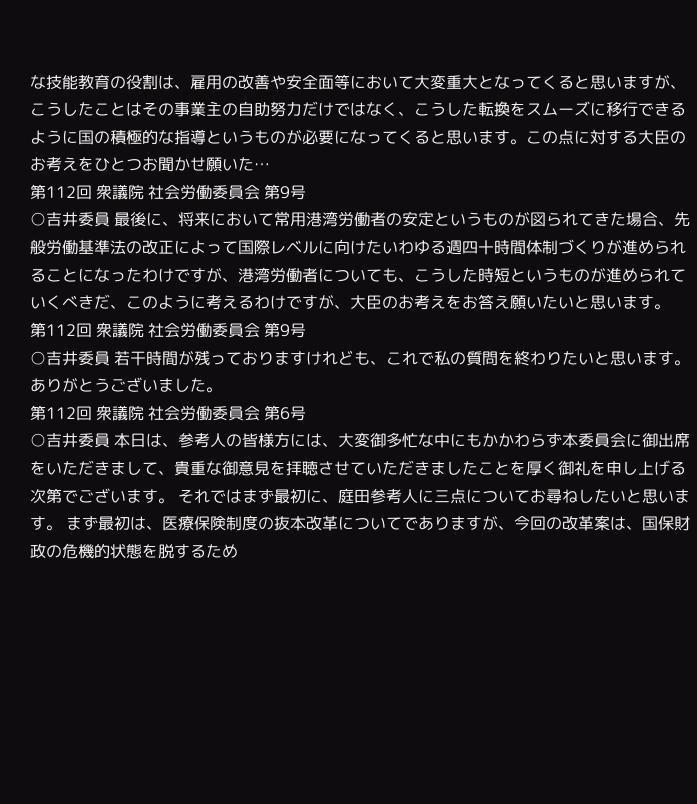な技能教育の役割は、雇用の改善や安全面等において大変重大となってくると思いますが、こうしたことはその事業主の自助努力だけではなく、こうした転換をスムーズに移行できるように国の積極的な指導というものが必要になってくると思います。この点に対する大臣のお考えをひとつお聞かせ願いた…
第112回 衆議院 社会労働委員会 第9号
○吉井委員 最後に、将来において常用港湾労働者の安定というものが図られてきた場合、先般労働基準法の改正によって国際レベルに向けたいわゆる週四十時間体制づくりが進められることになったわけですが、港湾労働者についても、こうした時短というものが進められていくべきだ、このように考えるわけですが、大臣のお考えをお答え願いたいと思います。
第112回 衆議院 社会労働委員会 第9号
○吉井委員 若干時間が残っておりますけれども、これで私の質問を終わりたいと思います。ありがとうございました。
第112回 衆議院 社会労働委員会 第6号
○吉井委員 本日は、参考人の皆様方には、大変御多忙な中にもかかわらず本委員会に御出席をいただきまして、貴重な御意見を拝聴させていただきましたことを厚く御礼を申し上げる次第でございます。 それではまず最初に、庭田参考人に三点についてお尋ねしたいと思います。 まず最初は、医療保険制度の抜本改革についてでありますが、今回の改革案は、国保財政の危機的状態を脱するため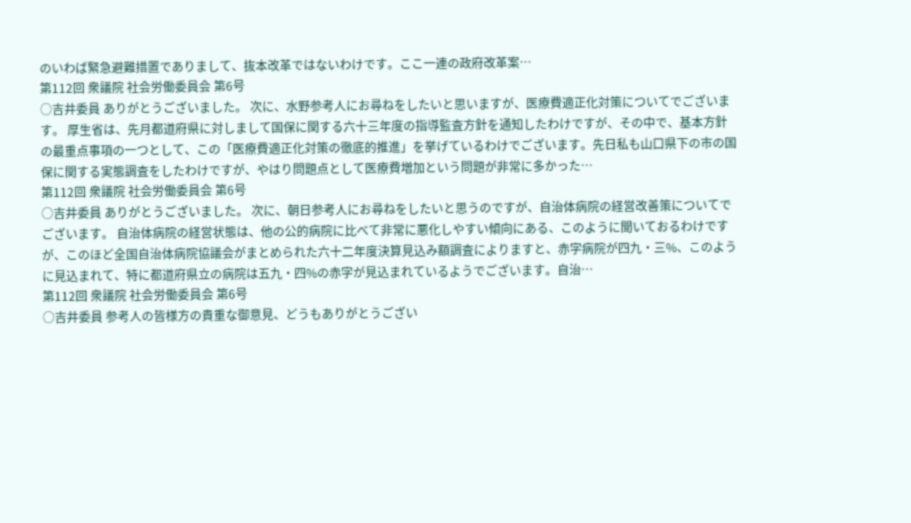のいわば緊急避難措置でありまして、抜本改革ではないわけです。ここ一連の政府改革案…
第112回 衆議院 社会労働委員会 第6号
○吉井委員 ありがとうございました。 次に、水野参考人にお尋ねをしたいと思いますが、医療費適正化対策についてでございます。 厚生省は、先月都道府県に対しまして国保に関する六十三年度の指導監査方針を通知したわけですが、その中で、基本方針の最重点事項の一つとして、この「医療費適正化対策の徹底的推進」を挙げているわけでございます。先日私も山口県下の市の国保に関する実態調査をしたわけですが、やはり問題点として医療費増加という問題が非常に多かった…
第112回 衆議院 社会労働委員会 第6号
○吉井委員 ありがとうございました。 次に、朝日参考人にお尋ねをしたいと思うのですが、自治体病院の経営改善策についてでございます。 自治体病院の経営状態は、他の公的病院に比べて非常に悪化しやすい傾向にある、このように聞いておるわけですが、このほど全国自治体病院協議会がまとめられた六十二年度決算見込み額調査によりますと、赤字病院が四九・三%、このように見込まれて、特に都道府県立の病院は五九・四%の赤字が見込まれているようでございます。自治…
第112回 衆議院 社会労働委員会 第6号
○吉井委員 参考人の皆様方の貴重な御意見、どうもありがとうござい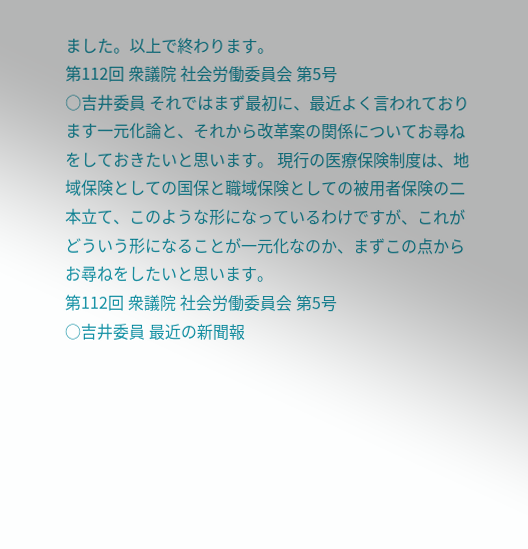ました。以上で終わります。
第112回 衆議院 社会労働委員会 第5号
○吉井委員 それではまず最初に、最近よく言われております一元化論と、それから改革案の関係についてお尋ねをしておきたいと思います。 現行の医療保険制度は、地域保険としての国保と職域保険としての被用者保険の二本立て、このような形になっているわけですが、これがどういう形になることが一元化なのか、まずこの点からお尋ねをしたいと思います。
第112回 衆議院 社会労働委員会 第5号
○吉井委員 最近の新聞報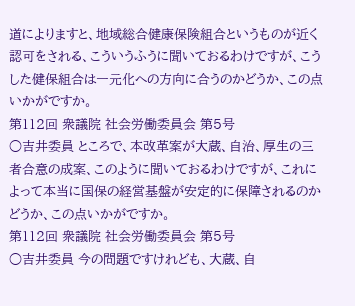道によりますと、地域総合健康保険組合というものが近く認可をされる、こういうふうに聞いておるわけですが、こうした健保組合は一元化への方向に合うのかどうか、この点いかがですか。
第112回 衆議院 社会労働委員会 第5号
○吉井委員 ところで、本改革案が大蔵、自治、厚生の三者合意の成案、このように聞いておるわけですが、これによって本当に国保の経営基盤が安定的に保障されるのかどうか、この点いかがですか。
第112回 衆議院 社会労働委員会 第5号
○吉井委員 今の問題ですけれども、大蔵、自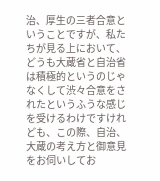治、厚生の三者合意ということですが、私たちが見る上において、どうも大蔵省と自治省は積極的というのじゃなくして渋々合意をされたというふうな感じを受けるわけですけれども、この際、自治、大蔵の考え方と御意見をお伺いしてお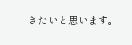きたいと思います。